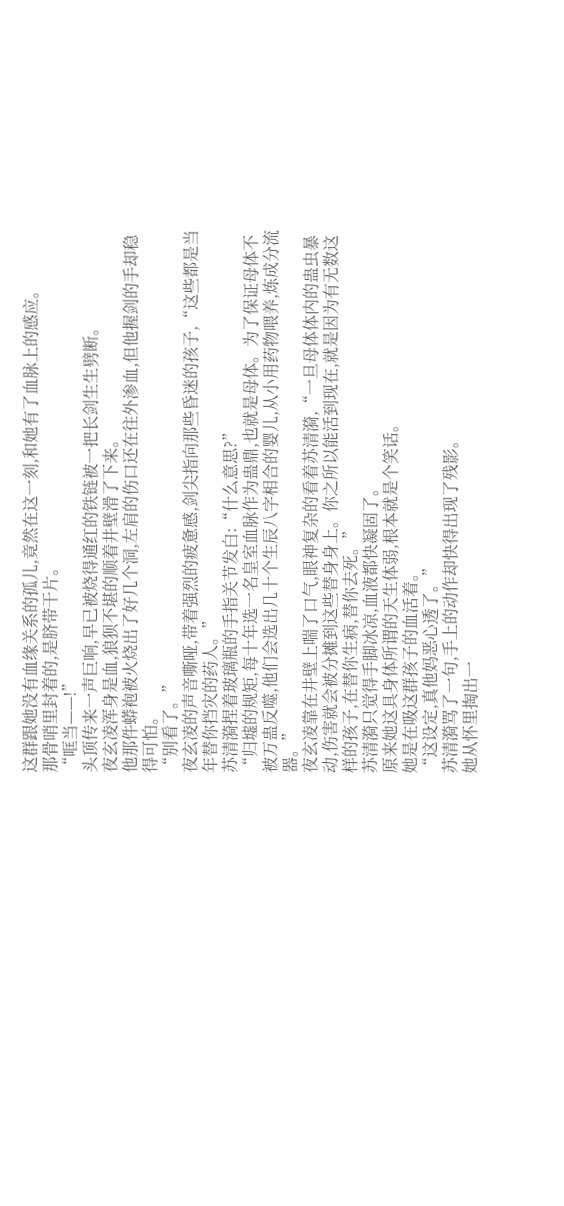这群跟她没有血缘关系的孤儿,竟然在这一刻,和她有了血脉上的感应。
那骨哨里封着的,是脐带干片。
“哐当——!”
头顶传来一声巨响,早已被烧得通红的铁链被一把长剑生生劈断。
夜玄凌浑身是血,狼狈不堪的顺着井壁滑了下来。
他那件蟒袍被火烧出了好几个洞,左肩的伤口还在往外渗血,但他握剑的手却稳得可怕。
“别看了。”
夜玄凌的声音嘶哑,带着强烈的疲惫感,剑尖指向那些昏迷的孩子,“这些都是当年替你挡灾的药人。”
苏清漪捏着玻璃瓶的手指关节发白:“什么意思?”
“归墟的规矩,每十年选一名皇室血脉作为蛊鼎,也就是母体。为了保证母体不被万蛊反噬,他们会选出几十个生辰八字相合的婴儿,从小用药物喂养,炼成分流器。”
夜玄凌靠在井壁上喘了口气,眼神复杂的看着苏清漪,“一旦母体体内的蛊虫暴动,伤害就会被分摊到这些替身身上。你之所以能活到现在,就是因为有无数这样的孩子,在替你生病,替你去死。”
苏清漪只觉得手脚冰凉,血液都快凝固了。
原来她这具身体所谓的天生体弱,根本就是个笑话。
她是在吸这群孩子的血活着。
“这设定,真他妈恶心透了。”
苏清漪骂了一句,手上的动作却快得出现了残影。
她从怀里掏出一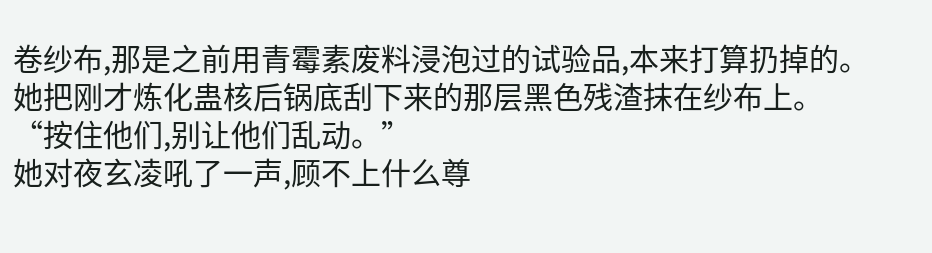卷纱布,那是之前用青霉素废料浸泡过的试验品,本来打算扔掉的。
她把刚才炼化蛊核后锅底刮下来的那层黑色残渣抹在纱布上。
“按住他们,别让他们乱动。”
她对夜玄凌吼了一声,顾不上什么尊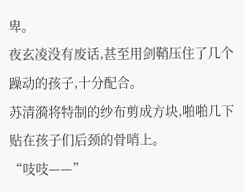卑。
夜玄凌没有废话,甚至用剑鞘压住了几个躁动的孩子,十分配合。
苏清漪将特制的纱布剪成方块,啪啪几下贴在孩子们后颈的骨哨上。
“吱吱——”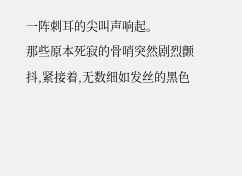一阵刺耳的尖叫声响起。
那些原本死寂的骨哨突然剧烈颤抖,紧接着,无数细如发丝的黑色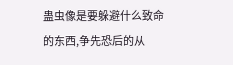蛊虫像是要躲避什么致命的东西,争先恐后的从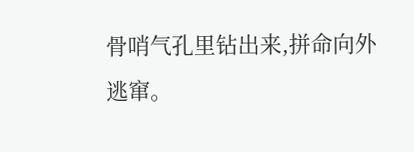骨哨气孔里钻出来,拼命向外逃窜。